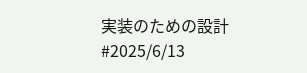実装のための設計
#2025/6/13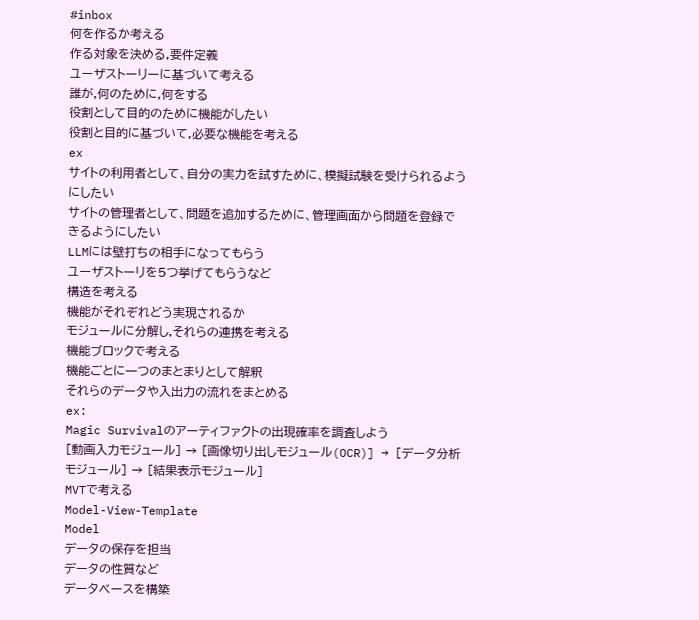#inbox
何を作るか考える
作る対象を決める,要件定義
ユーザストーリーに基づいて考える
誰が,何のために,何をする
役割として目的のために機能がしたい
役割と目的に基づいて,必要な機能を考える
ex
サイトの利用者として、自分の実力を試すために、模擬試験を受けられるようにしたい
サイトの管理者として、問題を追加するために、管理画面から問題を登録できるようにしたい
LLMには壁打ちの相手になってもらう
ユーザストーリを5つ挙げてもらうなど
構造を考える
機能がそれぞれどう実現されるか
モジュールに分解し,それらの連携を考える
機能ブロックで考える
機能ごとに一つのまとまりとして解釈
それらのデータや入出力の流れをまとめる
ex:
Magic Survivalのアーティファクトの出現確率を調査しよう
[動画入力モジュール] → [画像切り出しモジュール(OCR)] → [データ分析モジュール] → [結果表示モジュール]
MVTで考える
Model-View-Template
Model
データの保存を担当
データの性質など
データベースを構築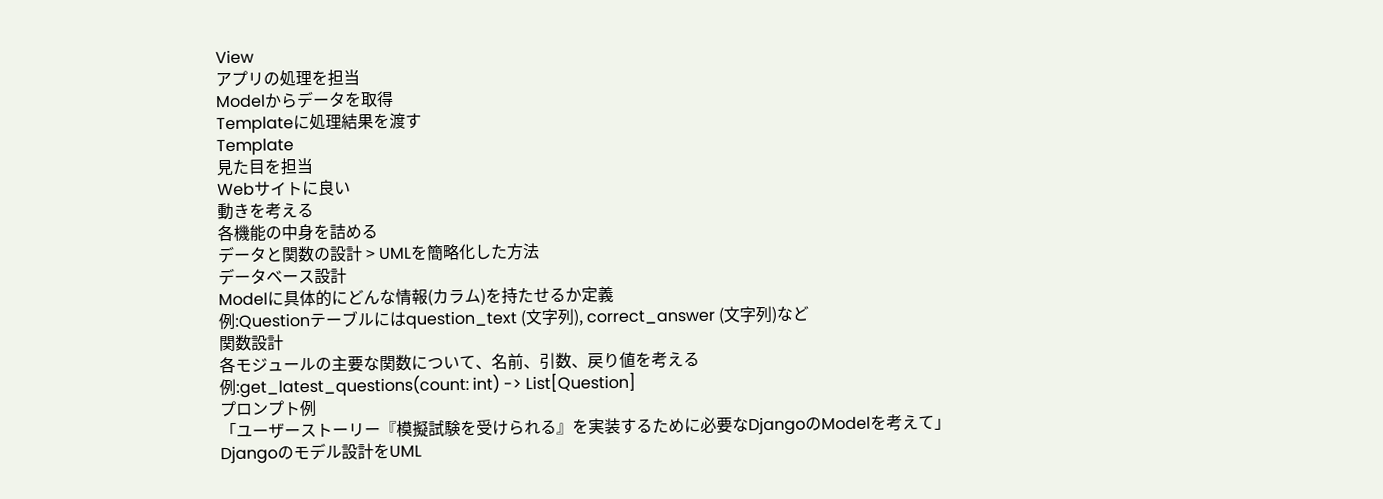View
アプリの処理を担当
Modelからデータを取得
Templateに処理結果を渡す
Template
見た目を担当
Webサイトに良い
動きを考える
各機能の中身を詰める
データと関数の設計 > UMLを簡略化した方法
データベース設計
Modelに具体的にどんな情報(カラム)を持たせるか定義
例:Questionテーブルにはquestion_text (文字列), correct_answer (文字列)など
関数設計
各モジュールの主要な関数について、名前、引数、戻り値を考える
例:get_latest_questions(count: int) -> List[Question]
プロンプト例
「ユーザーストーリー『模擬試験を受けられる』を実装するために必要なDjangoのModelを考えて」
Djangoのモデル設計をUML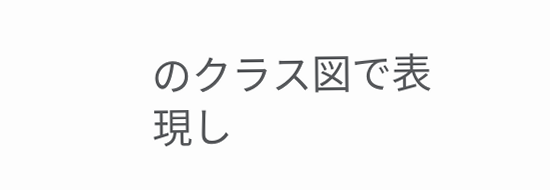のクラス図で表現し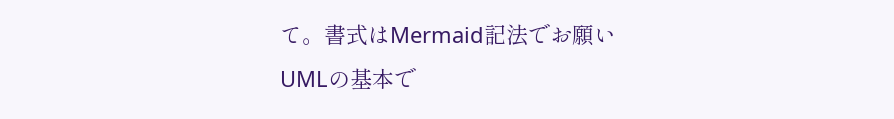て。書式はMermaid記法でお願い
UMLの基本で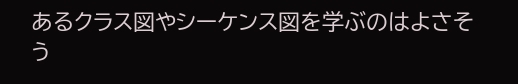あるクラス図やシーケンス図を学ぶのはよさそう